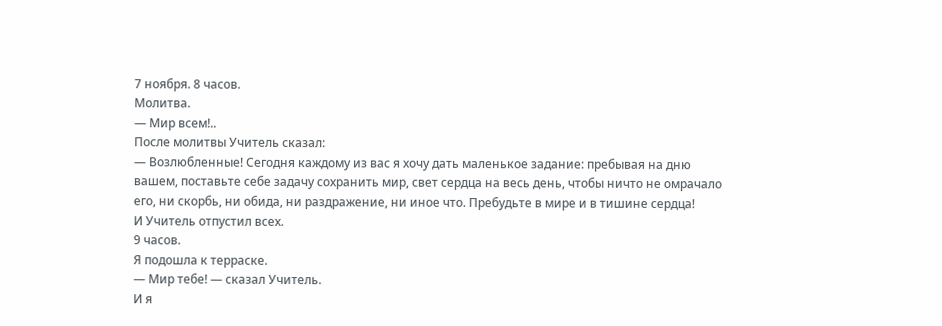7 ноября. 8 часов.
Молитва.
— Мир всем!..
После молитвы Учитель сказал:
— Возлюбленные! Сегодня каждому из вас я хочу дать маленькое задание: пребывая на дню вашем, поставьте себе задачу сохранить мир, свет сердца на весь день, чтобы ничто не омрачало его, ни скорбь, ни обида, ни раздражение, ни иное что. Пребудьте в мире и в тишине сердца!
И Учитель отпустил всех.
9 часов.
Я подошла к терраске.
— Мир тебе! — сказал Учитель.
И я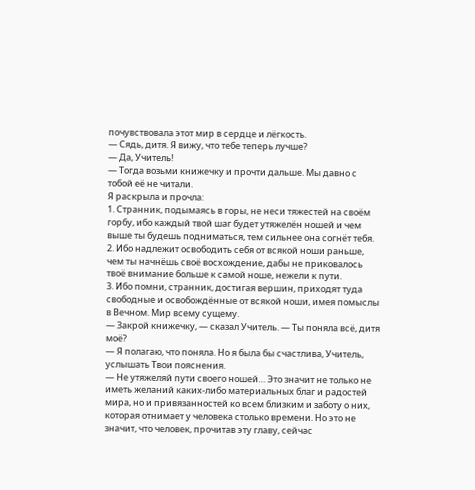почувствовала этот мир в сердце и лёгкость.
— Сядь, дитя. Я вижу, что тебе теперь лучше?
— Да, Учитель!
— Тогда возьми книжечку и прочти дальше. Мы давно с тобой её не читали.
Я раскрыла и прочла:
1. Странник, подымаясь в горы, не неси тяжестей на своём горбу, ибо каждый твой шаг будет утяжелён ношей и чем выше ты будешь подниматься, тем сильнее она согнёт тебя.
2. Ибо надлежит освободить себя от всякой ноши раньше, чем ты начнёшь своё восхождение, дабы не приковалось твоё внимание больше к самой ноше, нежели к пути.
3. Ибо помни, странник, достигая вершин, приходят туда свободные и освобождённые от всякой ноши, имея помыслы в Вечном. Мир всему сущему.
— Закрой книжечку, — сказал Учитель. — Ты поняла всё, дитя моё?
— Я полагаю, что поняла. Но я была бы счастлива, Учитель, услышать Твои пояснения.
— Не утяжеляй пути своего ношей… Это значит не только не иметь желаний каких-либо материальных благ и радостей мира, но и привязанностей ко всем близким и заботу о них, которая отнимает у человека столько времени. Но это не значит, что человек, прочитав эту главу, сейчас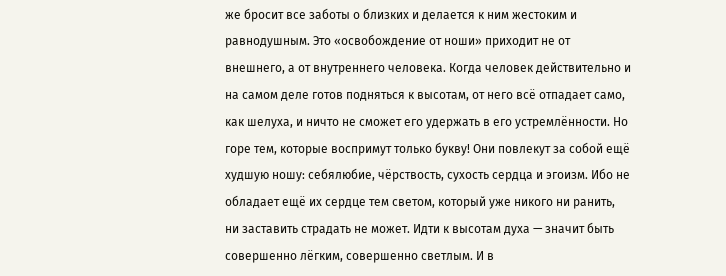же бросит все заботы о близких и делается к ним жестоким и равнодушным. Это «освобождение от ноши» приходит не от внешнего, а от внутреннего человека. Когда человек действительно и на самом деле готов подняться к высотам, от него всё отпадает само, как шелуха, и ничто не сможет его удержать в его устремлённости. Но горе тем, которые воспримут только букву! Они повлекут за собой ещё худшую ношу: себялюбие, чёрствость, сухость сердца и эгоизм. Ибо не обладает ещё их сердце тем светом, который уже никого ни ранить, ни заставить страдать не может. Идти к высотам духа — значит быть совершенно лёгким, совершенно светлым. И в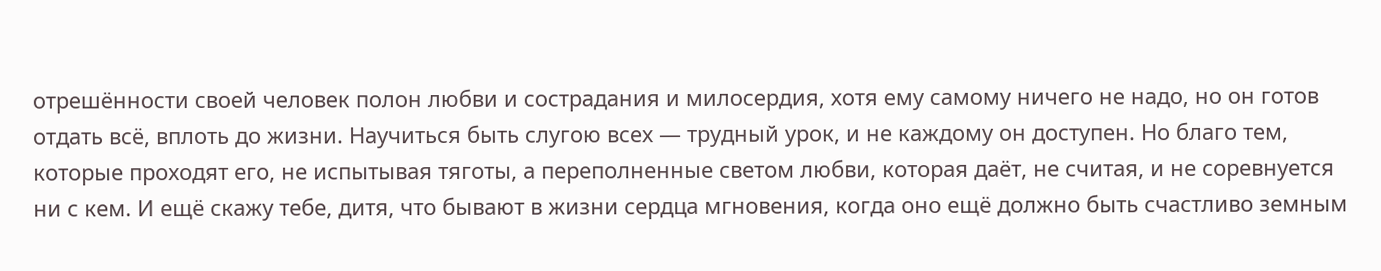отрешённости своей человек полон любви и сострадания и милосердия, хотя ему самому ничего не надо, но он готов отдать всё, вплоть до жизни. Научиться быть слугою всех — трудный урок, и не каждому он доступен. Но благо тем, которые проходят его, не испытывая тяготы, а переполненные светом любви, которая даёт, не считая, и не соревнуется ни с кем. И ещё скажу тебе, дитя, что бывают в жизни сердца мгновения, когда оно ещё должно быть счастливо земным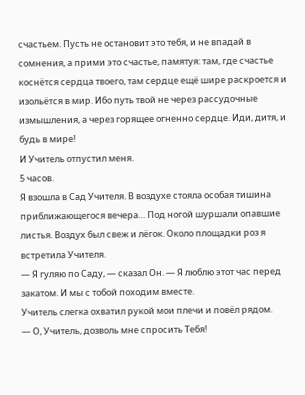счастьем. Пусть не остановит это тебя, и не впадай в сомнения, а прими это счастье, памятуя: там, где счастье коснётся сердца твоего, там сердце ещё шире раскроется и изольётся в мир. Ибо путь твой не через рассудочные измышления, а через горящее огненно сердце. Иди, дитя, и будь в мире!
И Учитель отпустил меня.
5 часов.
Я взошла в Сад Учителя. В воздухе стояла особая тишина приближающегося вечера… Под ногой шуршали опавшие листья. Воздух был свеж и лёгок. Около площадки роз я встретила Учителя.
— Я гуляю по Саду, — сказал Он. — Я люблю этот час перед закатом. И мы с тобой походим вместе.
Учитель слегка охватил рукой мои плечи и повёл рядом.
— О, Учитель, дозволь мне спросить Тебя!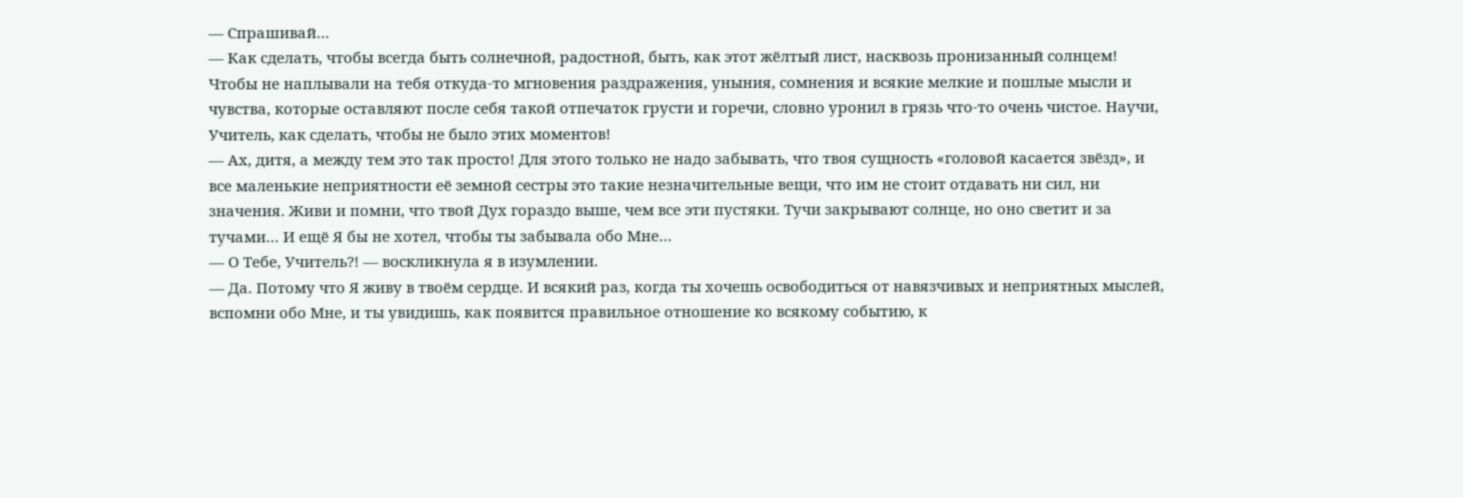— Спрашивай…
— Как сделать, чтобы всегда быть солнечной, радостной, быть, как этот жёлтый лист, насквозь пронизанный солнцем! Чтобы не наплывали на тебя откуда-то мгновения раздражения, уныния, сомнения и всякие мелкие и пошлые мысли и чувства, которые оставляют после себя такой отпечаток грусти и горечи, словно уронил в грязь что-то очень чистое. Научи, Учитель, как сделать, чтобы не было этих моментов!
— Ах, дитя, а между тем это так просто! Для этого только не надо забывать, что твоя сущность «головой касается звёзд», и все маленькие неприятности её земной сестры это такие незначительные вещи, что им не стоит отдавать ни сил, ни значения. Живи и помни, что твой Дух гораздо выше, чем все эти пустяки. Тучи закрывают солнце, но оно светит и за тучами… И ещё Я бы не хотел, чтобы ты забывала обо Мне…
— О Тебе, Учитель?! — воскликнула я в изумлении.
— Да. Потому что Я живу в твоём сердце. И всякий раз, когда ты хочешь освободиться от навязчивых и неприятных мыслей, вспомни обо Мне, и ты увидишь, как появится правильное отношение ко всякому событию, к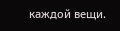каждой вещи.